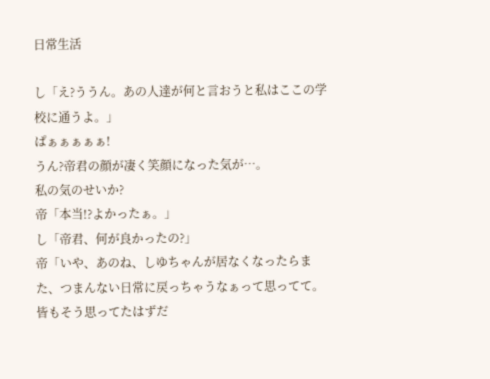日常生活

し「え?ううん。あの人達が何と言おうと私はここの学校に通うよ。」
ぱぁぁぁぁぁ!
うん?帝君の顔が凄く笑顔になった気が…。
私の気のせいか?
帝「本当!?よかったぁ。」
し「帝君、何が良かったの?」
帝「いや、あのね、しゆちゃんが居なくなったらまた、つまんない日常に戻っちゃうなぁって思ってて。皆もそう思ってたはずだ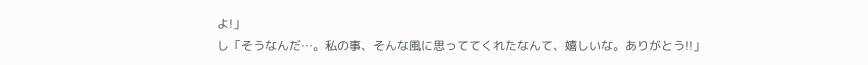よ!」
し「そうなんだ…。私の事、そんな風に思っててくれたなんて、嬉しいな。ありがとう!!」